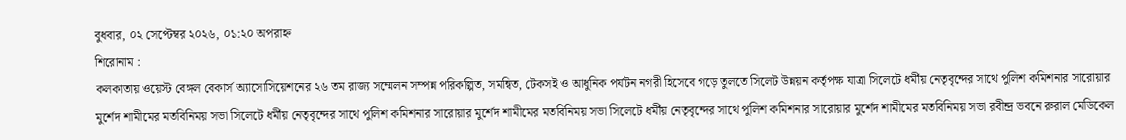বুধবার, ০২ সেপ্টেম্বর ২০২৬, ০১:২০ অপরাহ্ন
শিরোনাম :
কলকাতায় ওয়েস্ট বেঙ্গল বেকার্স অ্যাসোসিয়েশনের ২৬ তম রাজ্য সম্মেলন সম্পন্ন পরিকল্পিত, সমন্বিত, টেকসই ও আধুনিক পর্যটন নগরী হিসেবে গড়ে তুলতে সিলেট উন্নয়ন কর্তৃপক্ষ যাত্রা সিলেটে ধর্মীয় নেতৃবৃন্দের সাথে পুলিশ কমিশনার সারোয়ার মুর্শেদ শামীমের মতবিনিময় সভা সিলেটে ধর্মীয় নেতৃবৃন্দের সাথে পুলিশ কমিশনার সারোয়ার মুর্শেদ শামীমের মতবিনিময় সভা সিলেটে ধর্মীয় নেতৃবৃন্দের সাথে পুলিশ কমিশনার সারোয়ার মুর্শেদ শামীমের মতবিনিময় সভা রবীন্দ্র ভবনে রুরাল মেডিকেল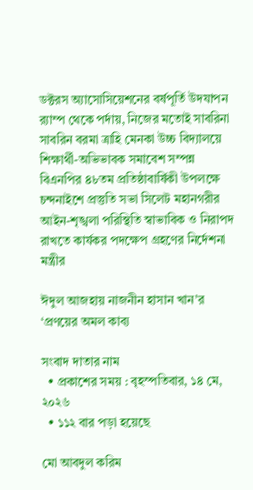ডক্টরস অ্যাসোসিয়েশনের বর্ষপূর্তি উদযাপন র‍্যাম্প থেকে পর্দায়, নিজের মতোই সাবরিনা সাবরিন বরমা ত্রাহি মেনকা উচ্চ বিদ্যালয়ে শিক্ষার্থী-অভিভাবক সমাবেশ সম্পন্ন বিএনপির ৪৮তম প্রতিষ্ঠাবার্ষিকী উপলক্ষে চন্দনাইশে প্রস্তুতি সভা সিলেট মহানগরীর আইন-শৃঙ্খলা পরিস্থিতি স্বাভাবিক ও নিরাপদ রাখতে কার্যকর পদক্ষেপ গ্রহণের নির্দেশনা মন্ত্রীর

ঈদুল আজহায় নাজনীন হাসান খান’র ‘প্রণয়ের অমল কাব্য

সংবাদ দাতার নাম
  • প্রকাশের সময় : বৃহস্পতিবার, ১৪ মে, ২০২৬
  • ১১২ বার পড়া হয়েছে

মো আবদুল করিম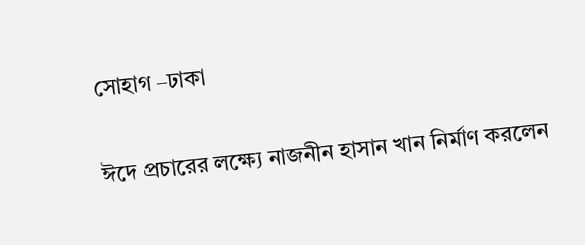সোহাগ –ঢাকা

ঈদে প্রচারের লক্ষ্যে নাজনীন হাসান খান নির্মাণ করলেন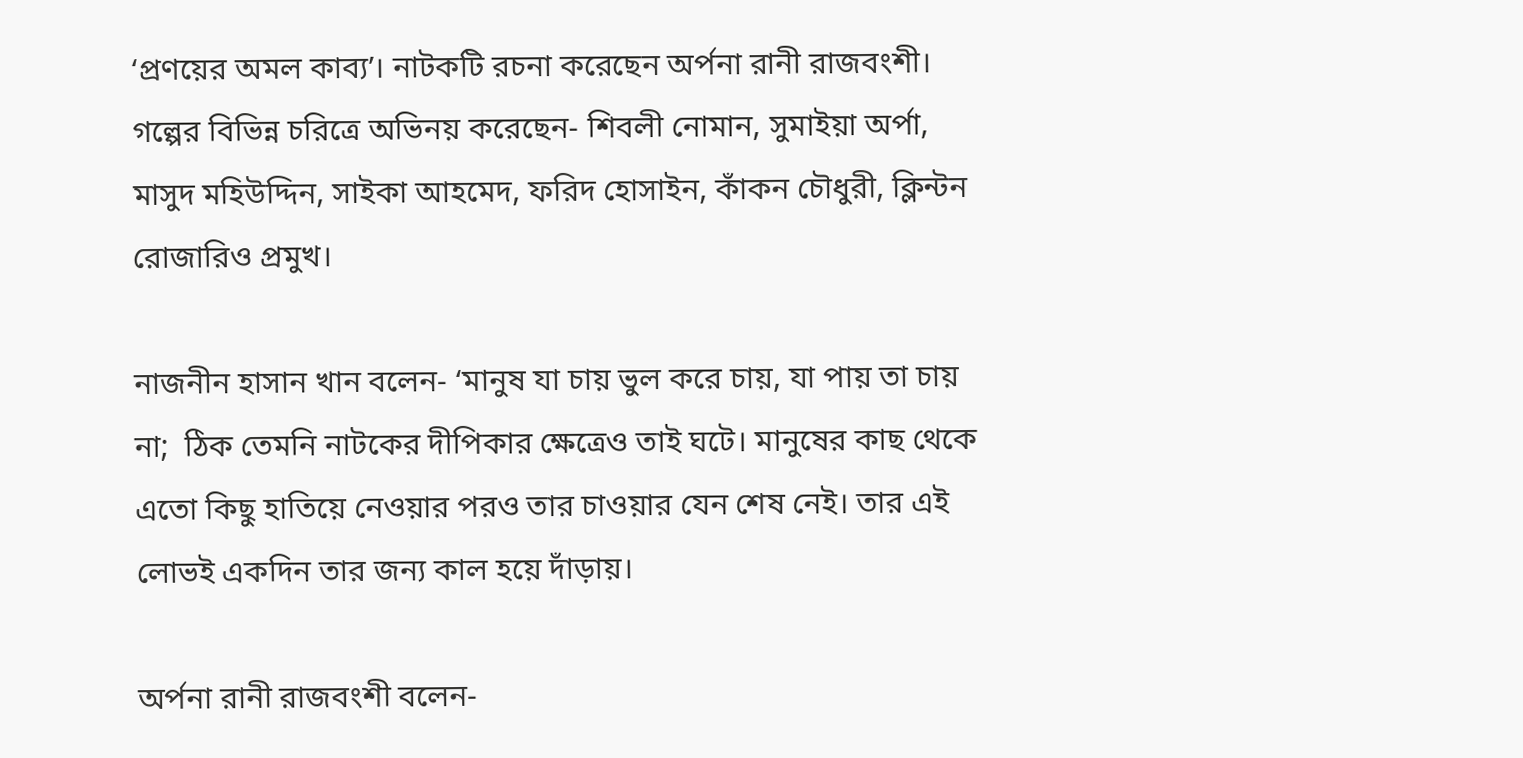‘প্রণয়ের অমল কাব্য’। নাটকটি রচনা করেছেন অর্পনা রানী রাজবংশী। গল্পের বিভিন্ন চরিত্রে অভিনয় করেছেন- শিবলী নোমান, সুমাইয়া অর্পা, মাসুদ মহিউদ্দিন, সাইকা আহমেদ, ফরিদ হোসাইন, কাঁকন চৌধুরী, ক্লিন্টন রোজারিও প্রমুখ।

নাজনীন হাসান খান বলেন- ‘মানুষ যা চায় ভুল করে চায়, যা পায় তা চায় না;  ঠিক তেমনি নাটকের দীপিকার ক্ষেত্রেও তাই ঘটে। মানুষের কাছ থেকে এতো কিছু হাতিয়ে নেওয়ার পরও তার চাওয়ার যেন শেষ নেই। তার এই লোভই একদিন তার জন্য কাল হয়ে দাঁড়ায়।

অর্পনা রানী রাজবংশী বলেন-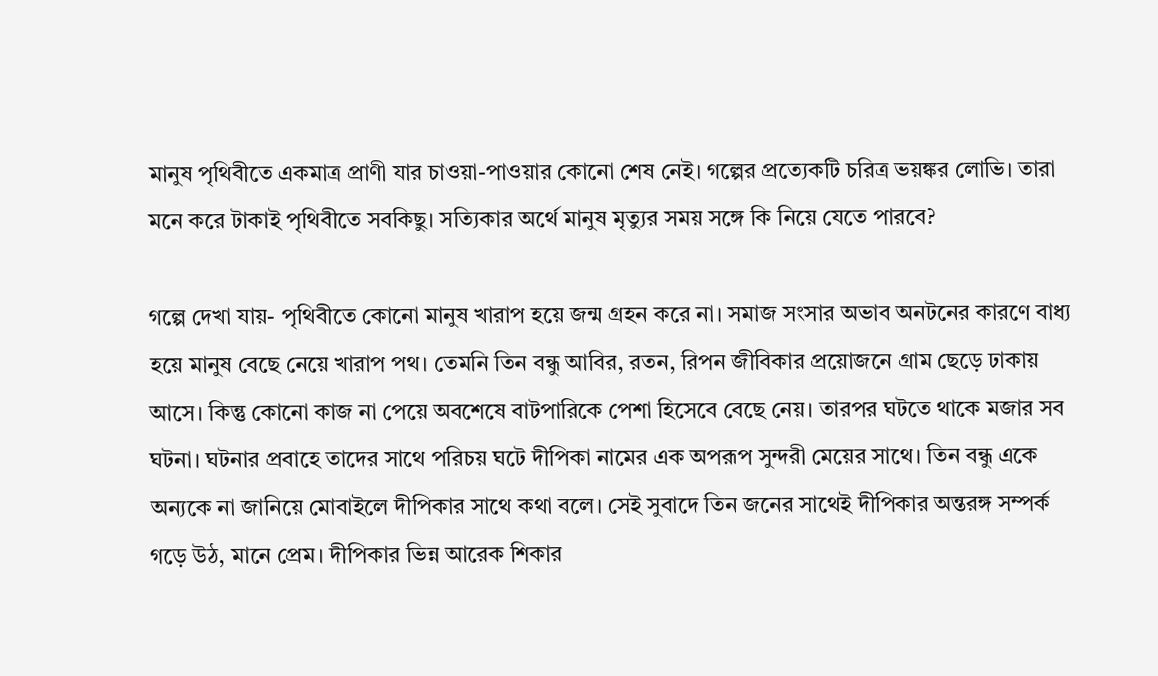মানুষ পৃথিবীতে একমাত্র প্রাণী যার চাওয়া-পাওয়ার কোনো শেষ নেই। গল্পের প্রত্যেকটি চরিত্র ভয়ঙ্কর লোভি। তারা মনে করে টাকাই পৃথিবীতে সবকিছু। সত্যিকার অর্থে মানুষ মৃত্যুর সময় সঙ্গে কি নিয়ে যেতে পারবে?

গল্পে দেখা যায়- পৃথিবীতে কোনো মানুষ খারাপ হয়ে জন্ম গ্রহন করে না। সমাজ সংসার অভাব অনটনের কারণে বাধ্য হয়ে মানুষ বেছে নেয়ে খারাপ পথ। তেমনি তিন বন্ধু আবির, রতন, রিপন জীবিকার প্রয়োজনে গ্রাম ছেড়ে ঢাকায় আসে। কিন্তু কোনো কাজ না পেয়ে অবশেষে বাটপারিকে পেশা হিসেবে বেছে নেয়। তারপর ঘটতে থাকে মজার সব ঘটনা। ঘটনার প্রবাহে তাদের সাথে পরিচয় ঘটে দীপিকা নামের এক অপরূপ সুন্দরী মেয়ের সাথে। তিন বন্ধু একে অন্যকে না জানিয়ে মোবাইলে দীপিকার সাথে কথা বলে। সেই সুবাদে তিন জনের সাথেই দীপিকার অন্তরঙ্গ সম্পর্ক গড়ে উঠ, মানে প্রেম। দীপিকার ভিন্ন আরেক শিকার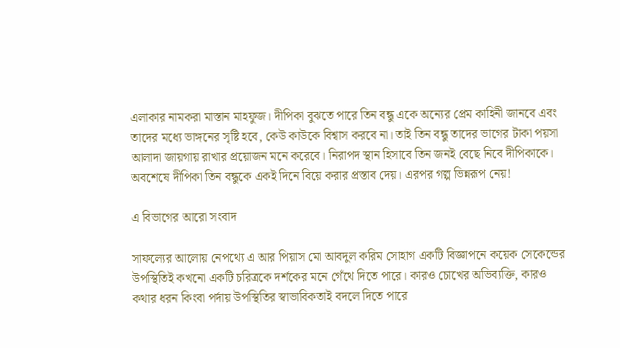এলাকার নামকরা মাস্তান মাহফুজ। দীপিকা বুঝতে পারে তিন বন্ধু একে অন্যের প্রেম কাহিনী জানবে এবং তাদের মধ্যে ভাঙ্গনের সৃষ্টি হবে, কেউ কাউকে বিশ্বাস করবে না। তাই তিন বন্ধু তাদের ভাগের টাকা পয়সা আলাদা জায়গায় রাখার প্রয়োজন মনে করেবে। নিরাপদ স্থান হিসাবে তিন জনই বেছে নিবে দীপিকাকে। অবশেষে দীপিকা তিন বন্ধুকে একই দিনে বিয়ে করার প্রস্তাব দেয়। এরপর গল্প ভিন্নরূপ নেয়!

এ বিভাগের আরো সংবাদ

সাফল্যের আলোয় নেপথ্যে এ আর পিয়াস মো আবদুল করিম সোহাগ একটি বিজ্ঞাপনে কয়েক সেকেন্ডের উপস্থিতিই কখনো একটি চরিত্রকে দর্শকের মনে গেঁথে দিতে পারে। কারও চোখের অভিব্যক্তি, কারও কথার ধরন কিংবা পর্দায় উপস্থিতির স্বাভাবিকতাই বদলে দিতে পারে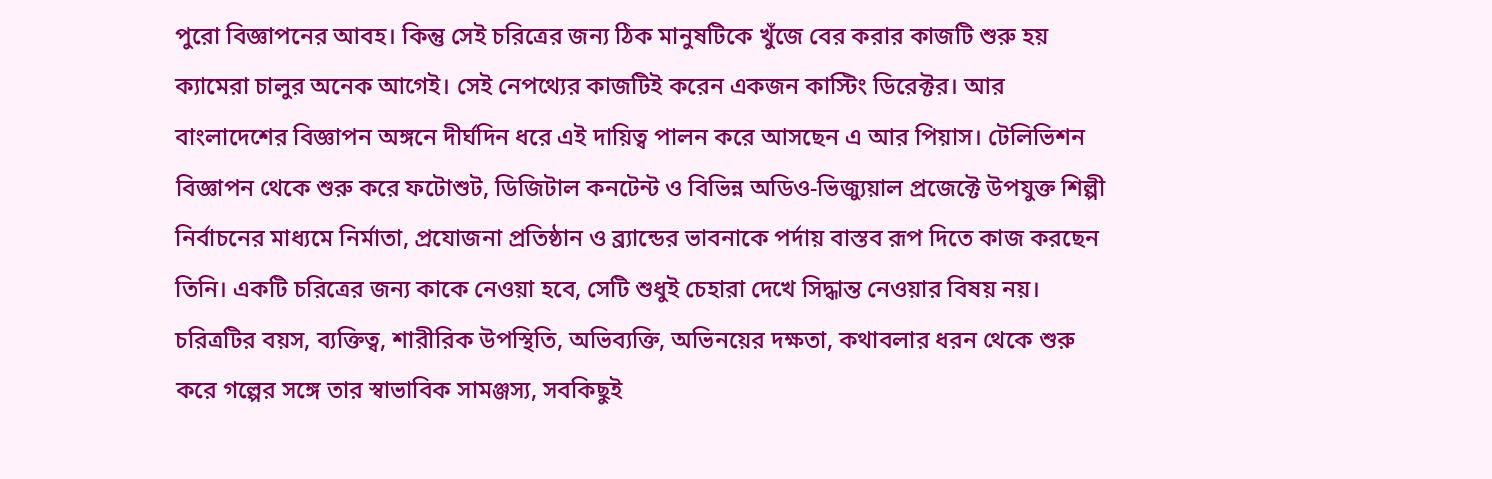পুরো বিজ্ঞাপনের আবহ। কিন্তু সেই চরিত্রের জন্য ঠিক মানুষটিকে খুঁজে বের করার কাজটি শুরু হয় ক্যামেরা চালুর অনেক আগেই। সেই নেপথ্যের কাজটিই করেন একজন কাস্টিং ডিরেক্টর। আর বাংলাদেশের বিজ্ঞাপন অঙ্গনে দীর্ঘদিন ধরে এই দায়িত্ব পালন করে আসছেন এ আর পিয়াস। টেলিভিশন বিজ্ঞাপন থেকে শুরু করে ফটোশুট, ডিজিটাল কনটেন্ট ও বিভিন্ন অডিও-ভিজ্যুয়াল প্রজেক্টে উপযুক্ত শিল্পী নির্বাচনের মাধ্যমে নির্মাতা, প্রযোজনা প্রতিষ্ঠান ও ব্র্যান্ডের ভাবনাকে পর্দায় বাস্তব রূপ দিতে কাজ করছেন তিনি। একটি চরিত্রের জন্য কাকে নেওয়া হবে, সেটি শুধুই চেহারা দেখে সিদ্ধান্ত নেওয়ার বিষয় নয়। চরিত্রটির বয়স, ব্যক্তিত্ব, শারীরিক উপস্থিতি, অভিব্যক্তি, অভিনয়ের দক্ষতা, কথাবলার ধরন থেকে শুরু করে গল্পের সঙ্গে তার স্বাভাবিক সামঞ্জস্য, সবকিছুই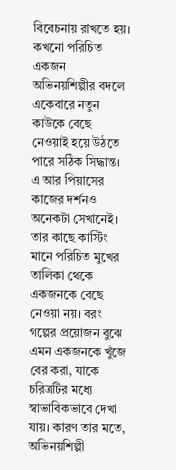বিবেচনায় রাখতে হয়। কখনো পরিচিত একজন অভিনয়শিল্পীর বদলে একেবারে নতুন কাউকে বেছে নেওয়াই হয়ে উঠতে পারে সঠিক সিদ্ধান্ত। এ আর পিয়াসের কাজের দর্শনও অনেকটা সেখানেই। তার কাছে কাস্টিং মানে পরিচিত মুখের তালিকা থেকে একজনকে বেছে নেওয়া নয়। বরং গল্পের প্রয়োজন বুঝে এমন একজনকে খুঁজে বের করা, যাকে চরিত্রটির মধ্যে স্বাভাবিকভাবে দেখা যায়। কারণ তার মতে, অভিনয়শিল্পী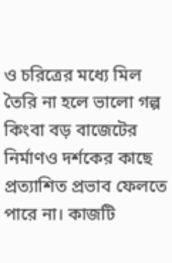ও চরিত্রের মধ্যে মিল তৈরি না হলে ভালো গল্প কিংবা বড় বাজেটের নির্মাণও দর্শকের কাছে প্রত্যাশিত প্রভাব ফেলতে পারে না। কাজটি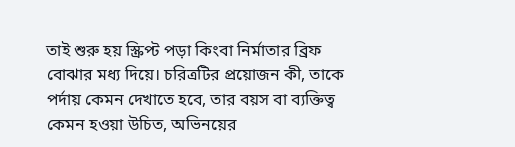তাই শুরু হয় স্ক্রিপ্ট পড়া কিংবা নির্মাতার ব্রিফ বোঝার মধ্য দিয়ে। চরিত্রটির প্রয়োজন কী, তাকে পর্দায় কেমন দেখাতে হবে, তার বয়স বা ব্যক্তিত্ব কেমন হওয়া উচিত, অভিনয়ের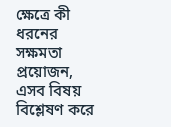ক্ষেত্রে কী ধরনের সক্ষমতা প্রয়োজন, এসব বিষয় বিশ্লেষণ করে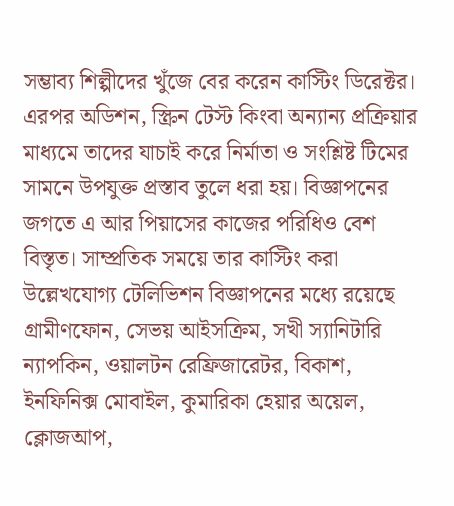সম্ভাব্য শিল্পীদের খুঁজে বের করেন কাস্টিং ডিরেক্টর। এরপর অডিশন, স্ক্রিন টেস্ট কিংবা অন্যান্য প্রক্রিয়ার মাধ্যমে তাদের যাচাই করে নির্মাতা ও সংশ্লিষ্ট টিমের সামনে উপযুক্ত প্রস্তাব তুলে ধরা হয়। বিজ্ঞাপনের জগতে এ আর পিয়াসের কাজের পরিধিও বেশ বিস্তৃত। সাম্প্রতিক সময়ে তার কাস্টিং করা উল্লেখযোগ্য টেলিভিশন বিজ্ঞাপনের মধ্যে রয়েছে গ্রামীণফোন, সেভয় আইসক্রিম, সখী স্যানিটারি ন্যাপকিন, ওয়ালটন রেফ্রিজারেটর, বিকাশ, ইনফিনিক্স মোবাইল, কুমারিকা হেয়ার অয়েল, ক্লোজআপ,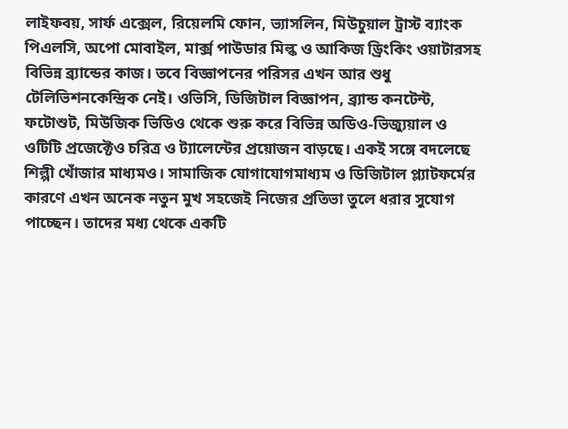লাইফবয়, সার্ফ এক্সেল, রিয়েলমি ফোন, ভ্যাসলিন, মিউচুয়াল ট্রাস্ট ব্যাংক পিএলসি, অপো মোবাইল, মার্ক্স পাউডার মিল্ক ও আকিজ ড্রিংকিং ওয়াটারসহ বিভিন্ন ব্র্যান্ডের কাজ। তবে বিজ্ঞাপনের পরিসর এখন আর শুধু টেলিভিশনকেন্দ্রিক নেই। ওভিসি, ডিজিটাল বিজ্ঞাপন, ব্র্যান্ড কনটেন্ট, ফটোশুট, মিউজিক ভিডিও থেকে শুরু করে বিভিন্ন অডিও-ভিজ্যুয়াল ও ওটিটি প্রজেক্টেও চরিত্র ও ট্যালেন্টের প্রয়োজন বাড়ছে। একই সঙ্গে বদলেছে শিল্পী খোঁজার মাধ্যমও। সামাজিক যোগাযোগমাধ্যম ও ডিজিটাল প্ল্যাটফর্মের কারণে এখন অনেক নতুন মুখ সহজেই নিজের প্রতিভা তুলে ধরার সুযোগ পাচ্ছেন। তাদের মধ্য থেকে একটি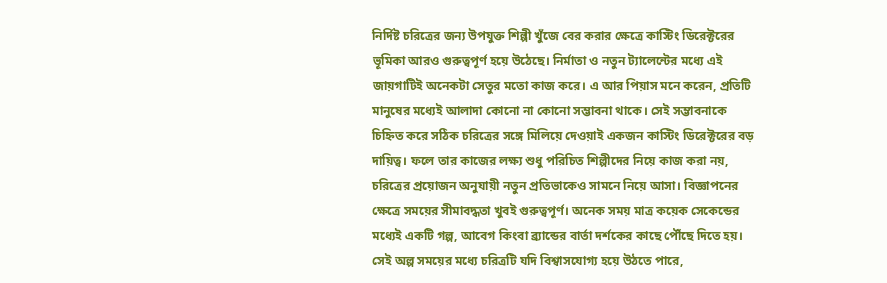নির্দিষ্ট চরিত্রের জন্য উপযুক্ত শিল্পী খুঁজে বের করার ক্ষেত্রে কাস্টিং ডিরেক্টরের ভূমিকা আরও গুরুত্বপূর্ণ হয়ে উঠেছে। নির্মাতা ও নতুন ট্যালেন্টের মধ্যে এই জায়গাটিই অনেকটা সেতুর মতো কাজ করে। এ আর পিয়াস মনে করেন, প্রতিটি মানুষের মধ্যেই আলাদা কোনো না কোনো সম্ভাবনা থাকে। সেই সম্ভাবনাকে চিহ্নিত করে সঠিক চরিত্রের সঙ্গে মিলিয়ে দেওয়াই একজন কাস্টিং ডিরেক্টরের বড় দায়িত্ব। ফলে তার কাজের লক্ষ্য শুধু পরিচিত শিল্পীদের নিয়ে কাজ করা নয়, চরিত্রের প্রয়োজন অনুযায়ী নতুন প্রতিভাকেও সামনে নিয়ে আসা। বিজ্ঞাপনের ক্ষেত্রে সময়ের সীমাবদ্ধতা খুবই গুরুত্বপূর্ণ। অনেক সময় মাত্র কয়েক সেকেন্ডের মধ্যেই একটি গল্প, আবেগ কিংবা ব্র্যান্ডের বার্তা দর্শকের কাছে পৌঁছে দিতে হয়। সেই অল্প সময়ের মধ্যে চরিত্রটি যদি বিশ্বাসযোগ্য হয়ে উঠতে পারে,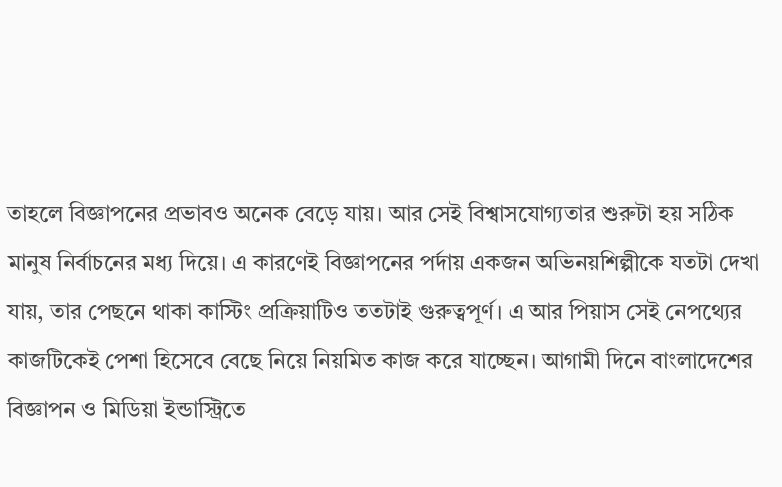তাহলে বিজ্ঞাপনের প্রভাবও অনেক বেড়ে যায়। আর সেই বিশ্বাসযোগ্যতার শুরুটা হয় সঠিক মানুষ নির্বাচনের মধ্য দিয়ে। এ কারণেই বিজ্ঞাপনের পর্দায় একজন অভিনয়শিল্পীকে যতটা দেখা যায়, তার পেছনে থাকা কাস্টিং প্রক্রিয়াটিও ততটাই গুরুত্বপূর্ণ। এ আর পিয়াস সেই নেপথ্যের কাজটিকেই পেশা হিসেবে বেছে নিয়ে নিয়মিত কাজ করে যাচ্ছেন। আগামী দিনে বাংলাদেশের বিজ্ঞাপন ও মিডিয়া ইন্ডাস্ট্রিতে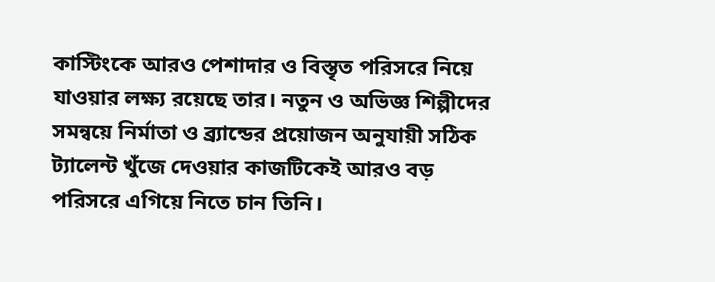কাস্টিংকে আরও পেশাদার ও বিস্তৃত পরিসরে নিয়ে যাওয়ার লক্ষ্য রয়েছে তার। নতুন ও অভিজ্ঞ শিল্পীদের সমন্বয়ে নির্মাতা ও ব্র্যান্ডের প্রয়োজন অনুযায়ী সঠিক ট্যালেন্ট খুঁজে দেওয়ার কাজটিকেই আরও বড় পরিসরে এগিয়ে নিতে চান তিনি।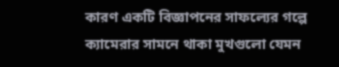কারণ একটি বিজ্ঞাপনের সাফল্যের গল্পে ক্যামেরার সামনে থাকা মুখগুলো যেমন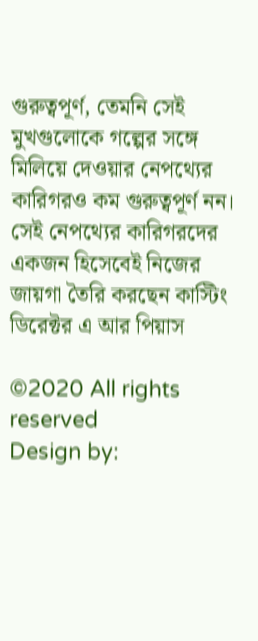গুরুত্বপূর্ণ, তেমনি সেই মুখগুলোকে গল্পের সঙ্গে মিলিয়ে দেওয়ার নেপথ্যের কারিগরও কম গুরুত্বপূর্ণ নন। সেই নেপথ্যের কারিগরদের একজন হিসেবেই নিজের জায়গা তৈরি করছেন কাস্টিং ডিরেক্টর এ আর পিয়াস

©2020 All rights reserved
Design by: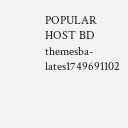POPULAR HOST BD
themesba-lates1749691102